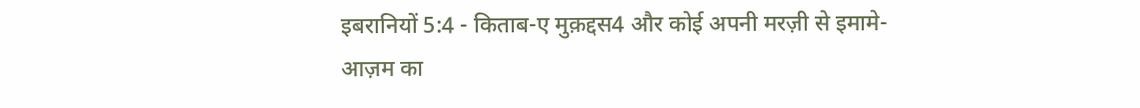इबरानियों 5:4 - किताब-ए मुक़द्दस4 और कोई अपनी मरज़ी से इमामे-आज़म का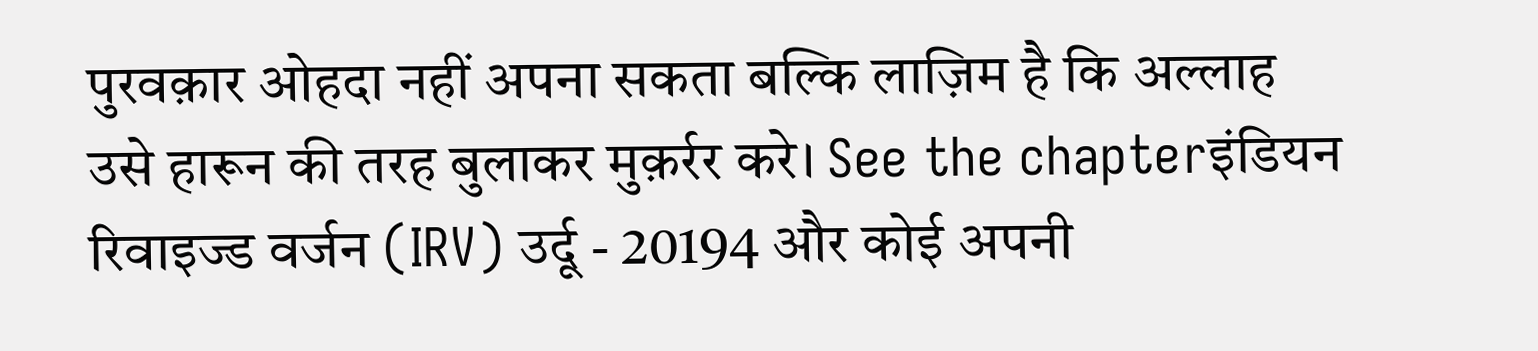पुरवक़ार ओहदा नहीं अपना सकता बल्कि लाज़िम है कि अल्लाह उसे हारून की तरह बुलाकर मुक़र्रर करे। See the chapterइंडियन रिवाइज्ड वर्जन (IRV) उर्दू - 20194 और कोई अपनी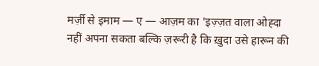मर्ज़ी से इमाम — ए — आज़म का 'इज़्ज़त वाला ओह्दा नहीं अपना सकता बल्कि ज़रूरी है कि ख़ुदा उसे हारून की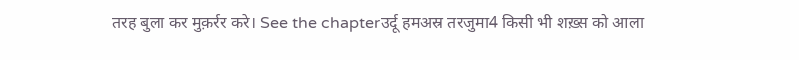तरह बुला कर मुक़र्रर करे। See the chapterउर्दू हमअस्र तरजुमा4 किसी भी शख़्स को आला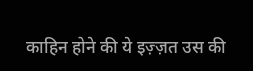काहिन होने की ये इज़्ज़त उस की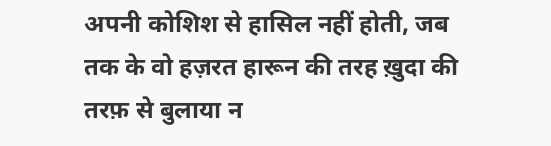अपनी कोशिश से हासिल नहीं होती, जब तक के वो हज़रत हारून की तरह ख़ुदा की तरफ़ से बुलाया न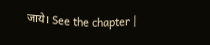जाये। See the chapter |